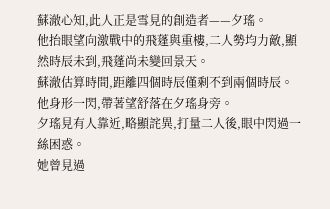蘇澈心知,此人正是雪見的創造者——夕瑤。
他抬眼望向激戰中的飛蓬與重樓,二人勢均力敵,顯然時辰未到,飛蓬尚未變回景天。
蘇澈估算時間,距離四個時辰僅剩不到兩個時辰。
他身形一閃,帶著望舒落在夕瑤身旁。
夕瑤見有人靠近,略顯詫異,打量二人後,眼中閃過一絲困惑。
她曾見過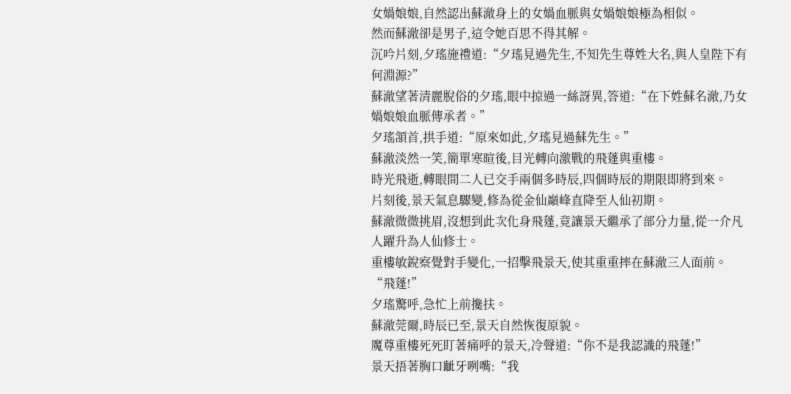女媧娘娘,自然認出蘇澈身上的女媧血脈與女媧娘娘極為相似。
然而蘇澈卻是男子,這令她百思不得其解。
沉吟片刻,夕瑤施禮道:“夕瑤見過先生,不知先生尊姓大名,與人皇陛下有何淵源?”
蘇澈望著清麗脫俗的夕瑤,眼中掠過一絲訝異,答道:“在下姓蘇名澈,乃女媧娘娘血脈傳承者。”
夕瑤頷首,拱手道:“原來如此,夕瑤見過蘇先生。”
蘇澈淡然一笑,簡單寒暄後,目光轉向激戰的飛蓬與重樓。
時光飛逝,轉眼間二人已交手兩個多時辰,四個時辰的期限即將到來。
片刻後,景天氣息驟變,修為從金仙巔峰直降至人仙初期。
蘇澈微微挑眉,沒想到此次化身飛蓬,竟讓景天繼承了部分力量,從一介凡人躍升為人仙修士。
重樓敏銳察覺對手變化,一招擊飛景天,使其重重摔在蘇澈三人面前。
“飛蓬!”
夕瑤驚呼,急忙上前攙扶。
蘇澈莞爾,時辰已至,景天自然恢復原貌。
魔尊重樓死死盯著痛呼的景天,冷聲道:“你不是我認識的飛蓬!”
景天捂著胸口齜牙咧嘴:“我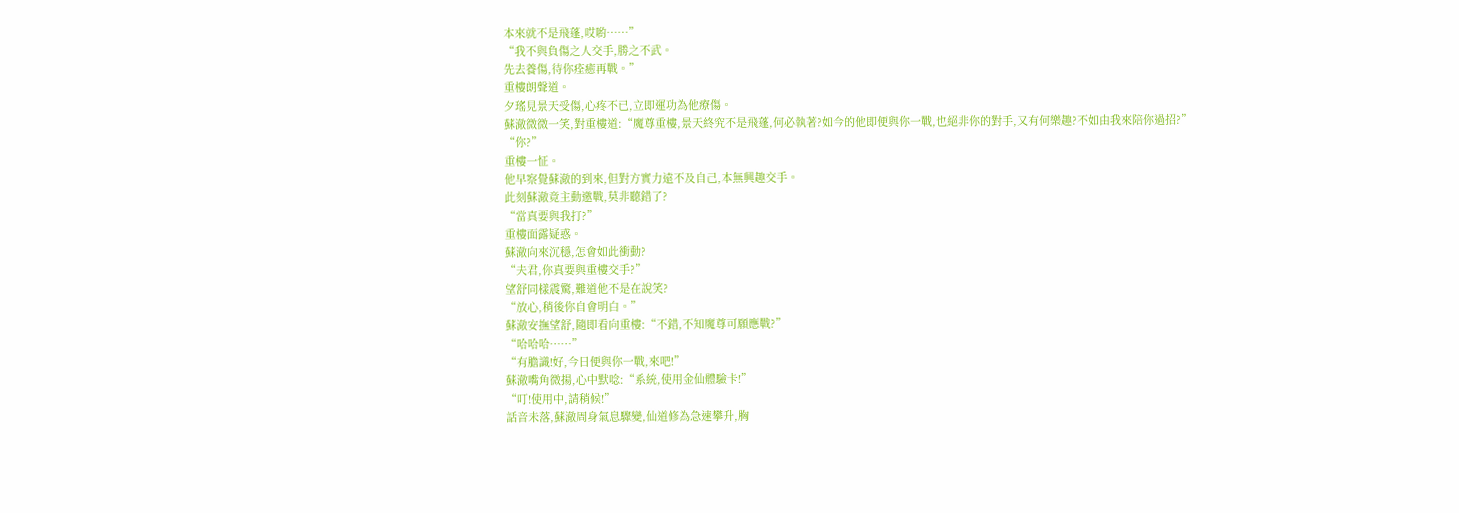本來就不是飛蓬,哎喲……”
“我不與負傷之人交手,勝之不武。
先去養傷,待你痊癒再戰。”
重樓朗聲道。
夕瑤見景天受傷,心疼不已,立即運功為他療傷。
蘇澈微微一笑,對重樓道:“魔尊重樓,景天終究不是飛蓬,何必執著?如今的他即便與你一戰,也絕非你的對手,又有何樂趣?不如由我來陪你過招?”
“你?”
重樓一怔。
他早察覺蘇澈的到來,但對方實力遠不及自己,本無興趣交手。
此刻蘇澈竟主動邀戰,莫非聽錯了?
“當真要與我打?”
重樓面露疑惑。
蘇澈向來沉穩,怎會如此衝動?
“夫君,你真要與重樓交手?”
望舒同樣震驚,難道他不是在說笑?
“放心,稍後你自會明白。”
蘇澈安撫望舒,隨即看向重樓:“不錯,不知魔尊可願應戰?”
“哈哈哈……”
“有膽識!好,今日便與你一戰,來吧!”
蘇澈嘴角微揚,心中默唸:“系統,使用金仙體驗卡!”
“叮!使用中,請稍候!”
話音未落,蘇澈周身氣息驟變,仙道修為急速攀升,胸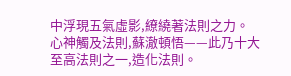中浮現五氣虛影,繚繞著法則之力。
心神觸及法則,蘇澈頓悟——此乃十大至高法則之一,造化法則。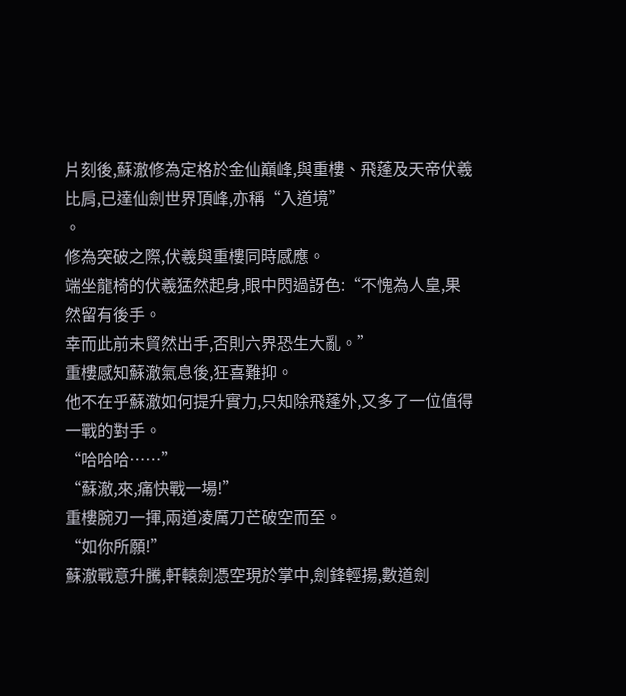片刻後,蘇澈修為定格於金仙巔峰,與重樓、飛蓬及天帝伏羲比肩,已達仙劍世界頂峰,亦稱“入道境”
。
修為突破之際,伏羲與重樓同時感應。
端坐龍椅的伏羲猛然起身,眼中閃過訝色:“不愧為人皇,果然留有後手。
幸而此前未貿然出手,否則六界恐生大亂。”
重樓感知蘇澈氣息後,狂喜難抑。
他不在乎蘇澈如何提升實力,只知除飛蓬外,又多了一位值得一戰的對手。
“哈哈哈……”
“蘇澈,來,痛快戰一場!”
重樓腕刃一揮,兩道凌厲刀芒破空而至。
“如你所願!”
蘇澈戰意升騰,軒轅劍憑空現於掌中,劍鋒輕揚,數道劍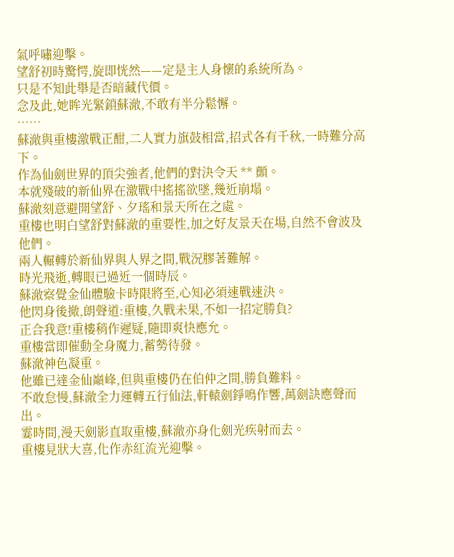氣呼嘯迎擊。
望舒初時驚愕,旋即恍然——定是主人身懷的系統所為。
只是不知此舉是否暗藏代價。
念及此,她眸光緊鎖蘇澈,不敢有半分鬆懈。
……
蘇澈與重樓激戰正酣,二人實力旗鼓相當,招式各有千秋,一時難分高下。
作為仙劍世界的頂尖強者,他們的對決令天 ** 顫。
本就殘破的新仙界在激戰中搖搖欲墜,幾近崩塌。
蘇澈刻意避開望舒、夕瑤和景天所在之處。
重樓也明白望舒對蘇澈的重要性,加之好友景天在場,自然不會波及他們。
兩人輾轉於新仙界與人界之間,戰況膠著難解。
時光飛逝,轉眼已過近一個時辰。
蘇澈察覺金仙體驗卡時限將至,心知必須速戰速決。
他閃身後撤,朗聲道:重樓,久戰未果,不如一招定勝負?
正合我意!重樓稍作遲疑,隨即爽快應允。
重樓當即催動全身魔力,蓄勢待發。
蘇澈神色凝重。
他雖已達金仙巔峰,但與重樓仍在伯仲之間,勝負難料。
不敢怠慢,蘇澈全力運轉五行仙法,軒轅劍錚鳴作響,萬劍訣應聲而出。
霎時間,漫天劍影直取重樓,蘇澈亦身化劍光疾射而去。
重樓見狀大喜,化作赤紅流光迎擊。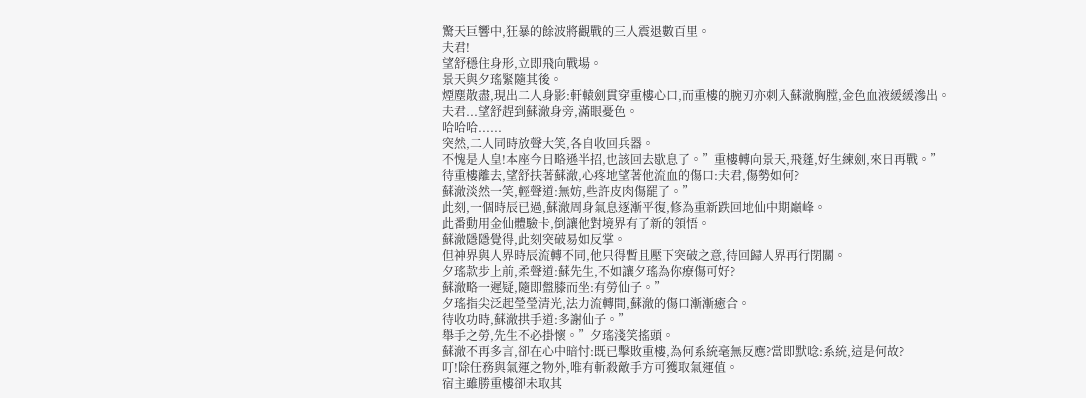驚天巨響中,狂暴的餘波將觀戰的三人震退數百里。
夫君!
望舒穩住身形,立即飛向戰場。
景天與夕瑤緊隨其後。
煙塵散盡,現出二人身影:軒轅劍貫穿重樓心口,而重樓的腕刃亦刺入蘇澈胸膛,金色血液緩緩滲出。
夫君...望舒趕到蘇澈身旁,滿眼憂色。
哈哈哈......
突然,二人同時放聲大笑,各自收回兵器。
不愧是人皇!本座今日略遜半招,也該回去歇息了。”重樓轉向景天,飛蓬,好生練劍,來日再戰。”
待重樓離去,望舒扶著蘇澈,心疼地望著他流血的傷口:夫君,傷勢如何?
蘇澈淡然一笑,輕聲道:無妨,些許皮肉傷罷了。”
此刻,一個時辰已過,蘇澈周身氣息逐漸平復,修為重新跌回地仙中期巔峰。
此番動用金仙體驗卡,倒讓他對境界有了新的領悟。
蘇澈隱隱覺得,此刻突破易如反掌。
但神界與人界時辰流轉不同,他只得暫且壓下突破之意,待回歸人界再行閉關。
夕瑤款步上前,柔聲道:蘇先生,不如讓夕瑤為你療傷可好?
蘇澈略一遲疑,隨即盤膝而坐:有勞仙子。”
夕瑤指尖泛起瑩瑩清光,法力流轉間,蘇澈的傷口漸漸癒合。
待收功時,蘇澈拱手道:多謝仙子。”
舉手之勞,先生不必掛懷。”夕瑤淺笑搖頭。
蘇澈不再多言,卻在心中暗忖:既已擊敗重樓,為何系統毫無反應?當即默唸:系統,這是何故?
叮!除任務與氣運之物外,唯有斬殺敵手方可獲取氣運值。
宿主雖勝重樓卻未取其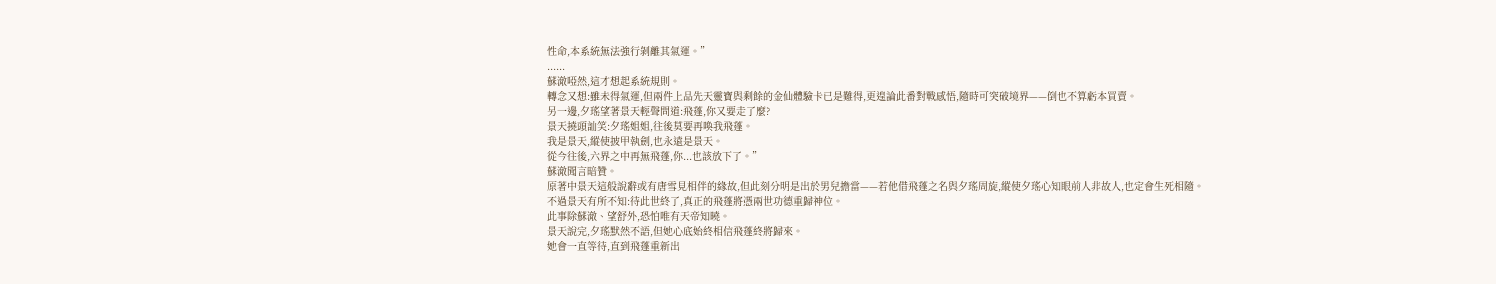性命,本系統無法強行剝離其氣運。”
......
蘇澈啞然,這才想起系統規則。
轉念又想:雖未得氣運,但兩件上品先天靈寶與剩餘的金仙體驗卡已是難得,更遑論此番對戰感悟,隨時可突破境界——倒也不算虧本買賣。
另一邊,夕瑤望著景天輕聲問道:飛蓬,你又要走了麼?
景天撓頭訕笑:夕瑤姐姐,往後莫要再喚我飛蓬。
我是景天,縱使披甲執劍,也永遠是景天。
從今往後,六界之中再無飛蓬,你...也該放下了。”
蘇澈聞言暗贊。
原著中景天這般說辭或有唐雪見相伴的緣故,但此刻分明是出於男兒擔當——若他借飛蓬之名與夕瑤周旋,縱使夕瑤心知眼前人非故人,也定會生死相隨。
不過景天有所不知:待此世終了,真正的飛蓬將憑兩世功德重歸神位。
此事除蘇澈、望舒外,恐怕唯有天帝知曉。
景天說完,夕瑤默然不語,但她心底始終相信飛蓬終將歸來。
她會一直等待,直到飛蓬重新出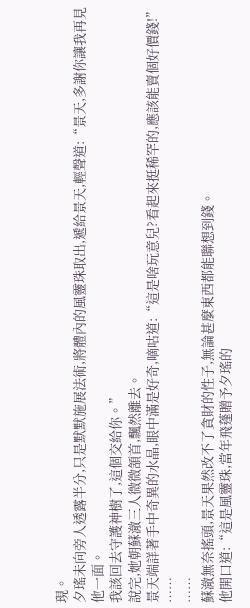現。
夕瑤未向旁人透露半分,只是默默施展法術,將體內的風靈珠取出,遞給景天,輕聲道:“景天,多謝你讓我再見他一面。
我該回去守護神樹了,這個交給你。”
說完,她朝蘇澈三人微微頷首,飄然離去。
景天端詳著手中奇異的水晶,眼中滿是好奇,嘀咕道:“這是啥玩意兒?看起來挺稀罕的,應該能賣個好價錢!”
……
……
蘇澈無奈搖頭,景天果然改不了貪財的性子,無論甚麼東西都能聯想到錢。
他開口道:“這是風靈珠,當年飛蓬贈予夕瑤的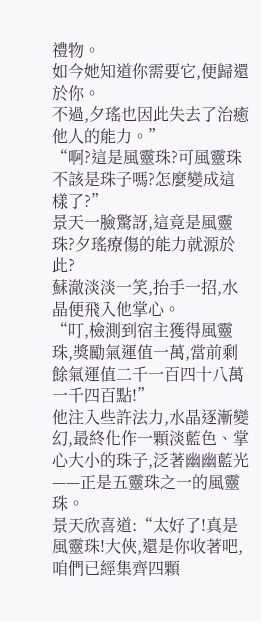禮物。
如今她知道你需要它,便歸還於你。
不過,夕瑤也因此失去了治癒他人的能力。”
“啊?這是風靈珠?可風靈珠不該是珠子嗎?怎麼變成這樣了?”
景天一臉驚訝,這竟是風靈珠?夕瑤療傷的能力就源於此?
蘇澈淡淡一笑,抬手一招,水晶便飛入他掌心。
“叮,檢測到宿主獲得風靈珠,獎勵氣運值一萬,當前剩餘氣運值二千一百四十八萬一千四百點!”
他注入些許法力,水晶逐漸變幻,最終化作一顆淡藍色、掌心大小的珠子,泛著幽幽藍光——正是五靈珠之一的風靈珠。
景天欣喜道:“太好了!真是風靈珠!大俠,還是你收著吧,咱們已經集齊四顆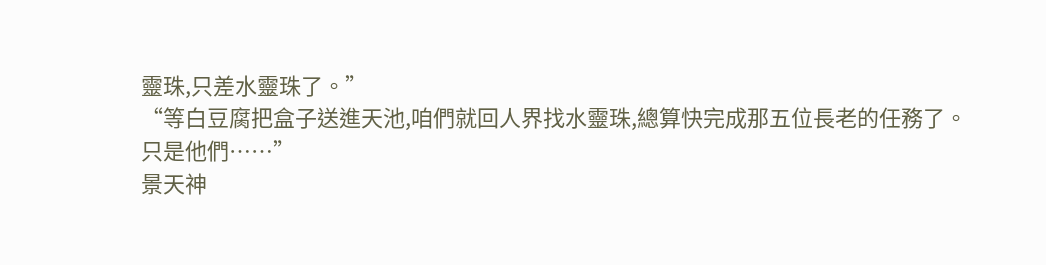靈珠,只差水靈珠了。”
“等白豆腐把盒子送進天池,咱們就回人界找水靈珠,總算快完成那五位長老的任務了。
只是他們……”
景天神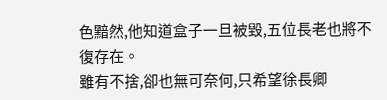色黯然,他知道盒子一旦被毀,五位長老也將不復存在。
雖有不捨,卻也無可奈何,只希望徐長卿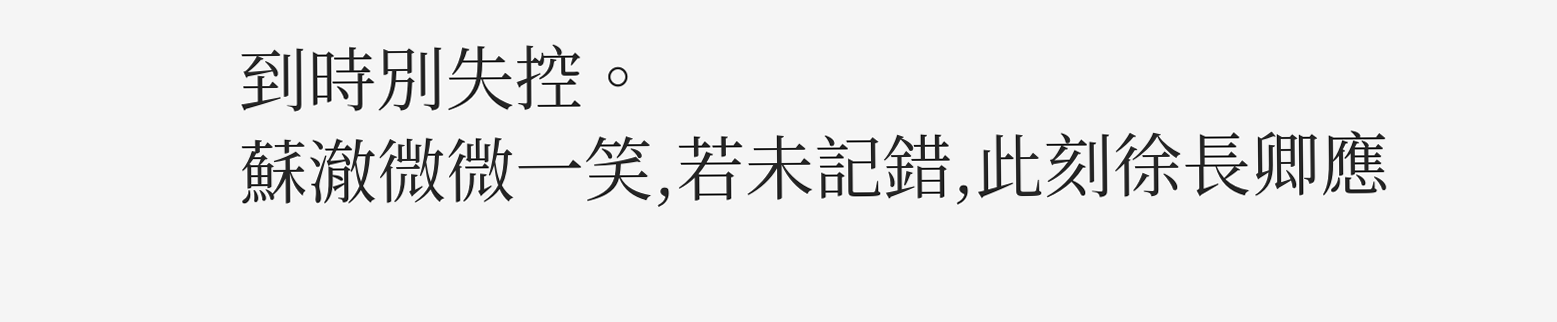到時別失控。
蘇澈微微一笑,若未記錯,此刻徐長卿應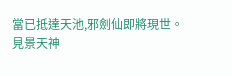當已抵達天池,邪劍仙即將現世。
見景天神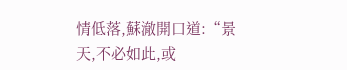情低落,蘇澈開口道:“景天,不必如此,或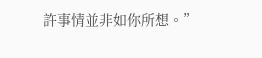許事情並非如你所想。”